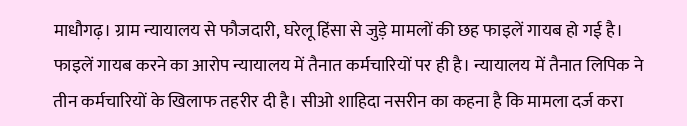माधौगढ़। ग्राम न्यायालय से फौजदारी, घरेलू हिंसा से जुड़े मामलों की छह फाइलें गायब हो गई है। फाइलें गायब करने का आरोप न्यायालय में तैनात कर्मचारियों पर ही है। न्यायालय में तैनात लिपिक ने तीन कर्मचारियों के खिलाफ तहरीर दी है। सीओ शाहिदा नसरीन का कहना है कि मामला दर्ज करा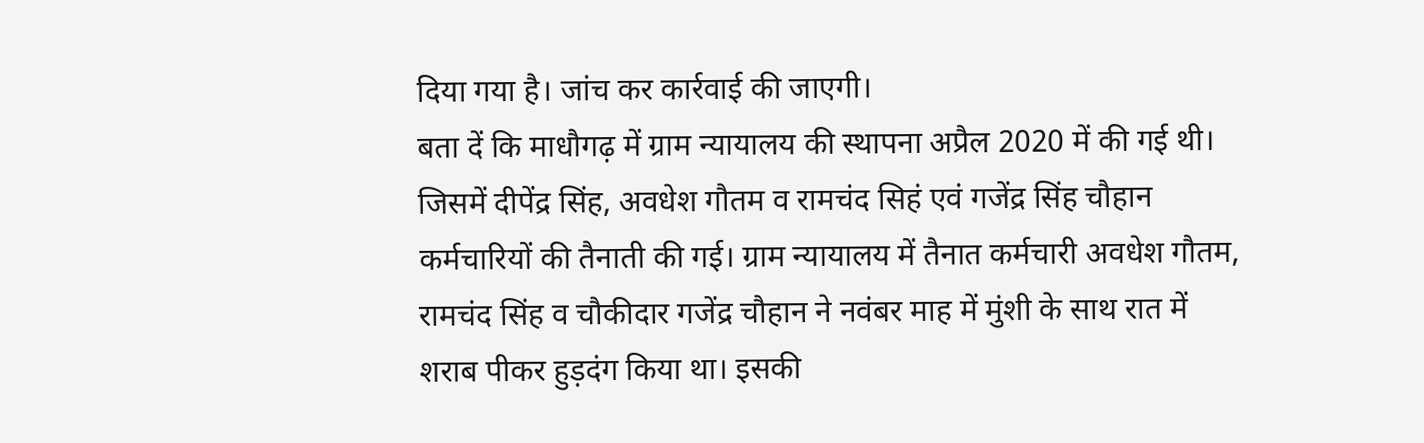दिया गया है। जांच कर कार्रवाई की जाएगी।
बता दें कि माधौगढ़ में ग्राम न्यायालय की स्थापना अप्रैल 2020 में की गई थी। जिसमें दीपेंद्र सिंह, अवधेश गौतम व रामचंद सिहं एवं गजेंद्र सिंह चौहान कर्मचारियों की तैनाती की गई। ग्राम न्यायालय में तैनात कर्मचारी अवधेश गौतम, रामचंद सिंह व चौकीदार गजेंद्र चौहान ने नवंबर माह में मुंशी के साथ रात में शराब पीकर हुड़दंग किया था। इसकी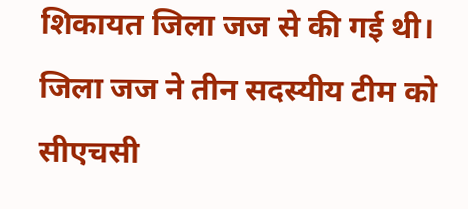शिकायत जिला जज से की गई थी। जिला जज ने तीन सदस्यीय टीम को सीएचसी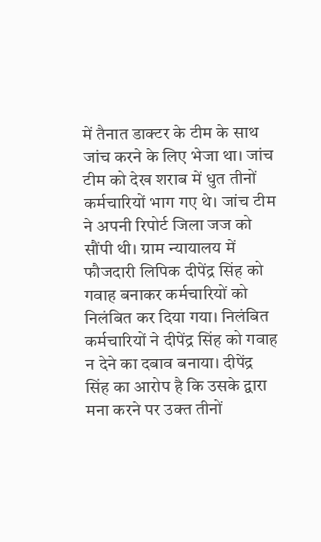में तैनात डाक्टर के टीम के साथ जांच करने के लिए भेजा था। जांच टीम को देख शराब में धुत तीनों कर्मचारियों भाग गए थे। जांच टीम ने अपनी रिपोर्ट जिला जज को सौंपी थी। ग्राम न्यायालय में फौजदारी लिपिक दीपेंद्र सिंह को गवाह बनाकर कर्मचारियों को निलंबित कर दिया गया। निलंबित कर्मचारियों ने दीपेंद्र सिंह को गवाह न देने का दबाव बनाया। दीपेंद्र सिंह का आरोप है कि उसके द्वारा मना करने पर उक्त तीनों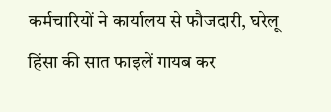कर्मचारियों ने कार्यालय से फौजदारी, घरेलू हिंसा की सात फाइलें गायब कर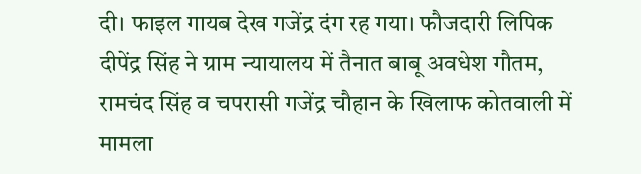दी। फाइल गायब देख गजेंद्र दंग रह गया। फौजदारी लिपिक दीपेंद्र सिंह ने ग्राम न्यायालय में तैनात बाबू अवधेश गौतम, रामचंद सिंह व चपरासी गजेंद्र चौहान के खिलाफ कोतवाली में मामला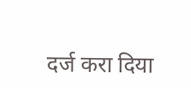दर्ज करा दिया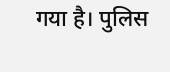गया है। पुलिस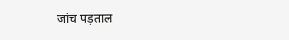जांच पड़ताल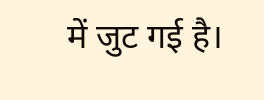में जुट गई है।